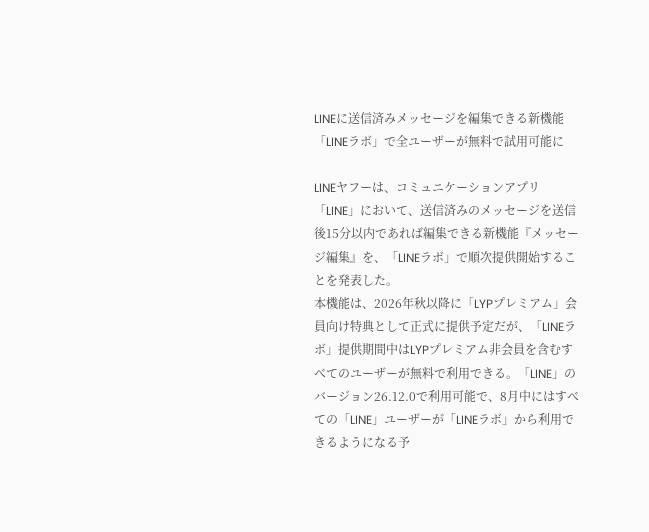LINEに送信済みメッセージを編集できる新機能 「LINEラボ」で全ユーザーが無料で試用可能に

LINEヤフーは、コミュニケーションアプリ「LINE」において、送信済みのメッセージを送信後15分以内であれば編集できる新機能『メッセージ編集』を、「LINEラボ」で順次提供開始することを発表した。
本機能は、2026年秋以降に「LYPプレミアム」会員向け特典として正式に提供予定だが、「LINEラボ」提供期間中はLYPプレミアム非会員を含むすべてのユーザーが無料で利用できる。「LINE」のバージョン26.12.0で利用可能で、8月中にはすべての「LINE」ユーザーが「LINEラボ」から利用できるようになる予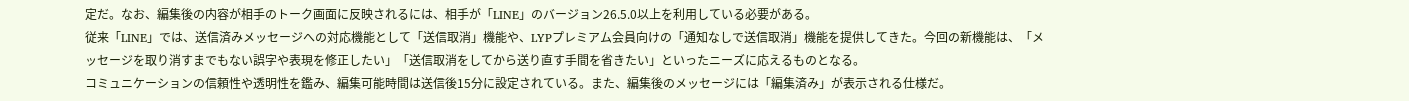定だ。なお、編集後の内容が相手のトーク画面に反映されるには、相手が「LINE」のバージョン26.5.0以上を利用している必要がある。
従来「LINE」では、送信済みメッセージへの対応機能として「送信取消」機能や、LYPプレミアム会員向けの「通知なしで送信取消」機能を提供してきた。今回の新機能は、「メッセージを取り消すまでもない誤字や表現を修正したい」「送信取消をしてから送り直す手間を省きたい」といったニーズに応えるものとなる。
コミュニケーションの信頼性や透明性を鑑み、編集可能時間は送信後15分に設定されている。また、編集後のメッセージには「編集済み」が表示される仕様だ。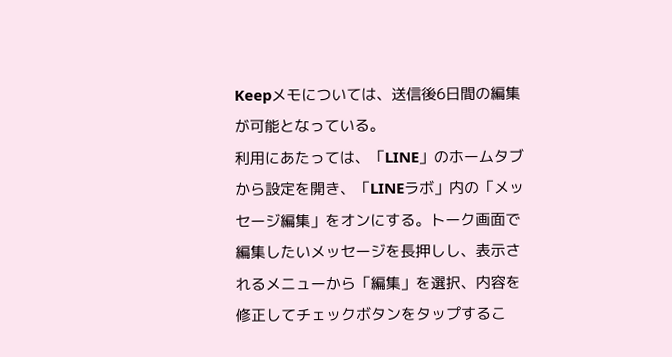Keepメモについては、送信後6日間の編集が可能となっている。
利用にあたっては、「LINE」のホームタブから設定を開き、「LINEラボ」内の「メッセージ編集」をオンにする。トーク画面で編集したいメッセージを長押しし、表示されるメニューから「編集」を選択、内容を修正してチェックボタンをタップするこ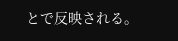とで反映される。